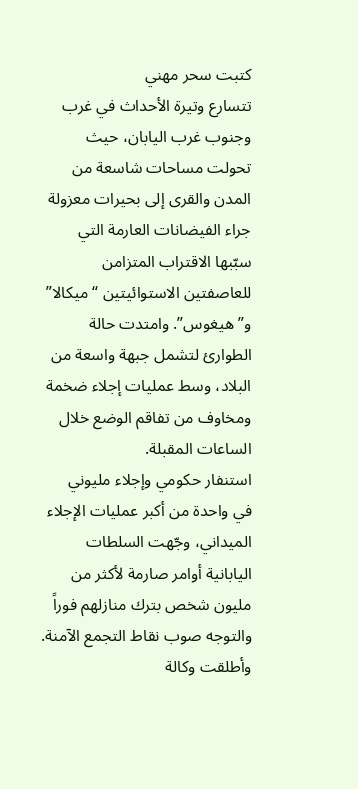كتبت سحر مهني
تتسارع وتيرة الأحداث في غرب وجنوب غرب اليابان، حيث تحولت مساحات شاسعة من المدن والقرى إلى بحيرات معزولة جراء الفيضانات العارمة التي سبّبها الاقتراب المتزامن للعاصفتين الاستوائيتين “ميكالا” و”هيغوس”. وامتدت حالة الطوارئ لتشمل جبهة واسعة من البلاد، وسط عمليات إجلاء ضخمة ومخاوف من تفاقم الوضع خلال الساعات المقبلة.
استنفار حكومي وإجلاء مليوني
في واحدة من أكبر عمليات الإجلاء الميداني، وجّهت السلطات اليابانية أوامر صارمة لأكثر من مليون شخص بترك منازلهم فوراً والتوجه صوب نقاط التجمع الآمنة.
وأطلقت وكالة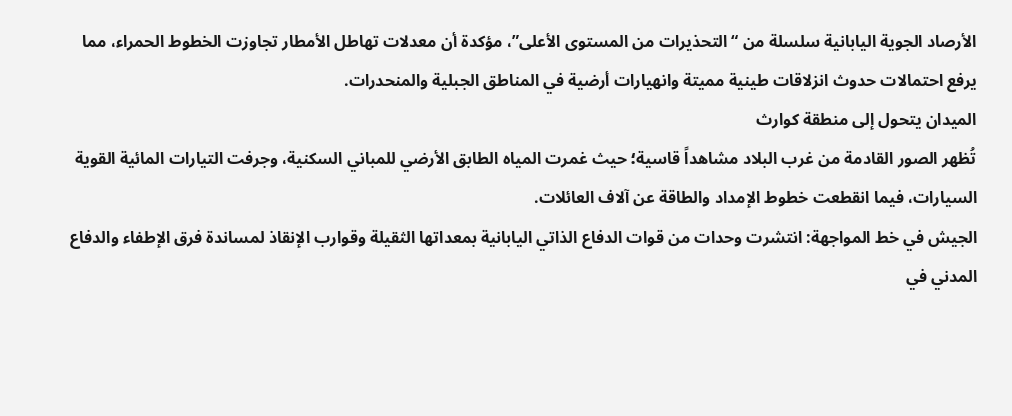الأرصاد الجوية اليابانية سلسلة من “التحذيرات من المستوى الأعلى”، مؤكدة أن معدلات تهاطل الأمطار تجاوزت الخطوط الحمراء، مما يرفع احتمالات حدوث انزلاقات طينية مميتة وانهيارات أرضية في المناطق الجبلية والمنحدرات.
الميدان يتحول إلى منطقة كوارث
تُظهر الصور القادمة من غرب البلاد مشاهداً قاسية؛ حيث غمرت المياه الطابق الأرضي للمباني السكنية، وجرفت التيارات المائية القوية السيارات، فيما انقطعت خطوط الإمداد والطاقة عن آلاف العائلات.
الجيش في خط المواجهة: انتشرت وحدات من قوات الدفاع الذاتي اليابانية بمعداتها الثقيلة وقوارب الإنقاذ لمساندة فرق الإطفاء والدفاع المدني في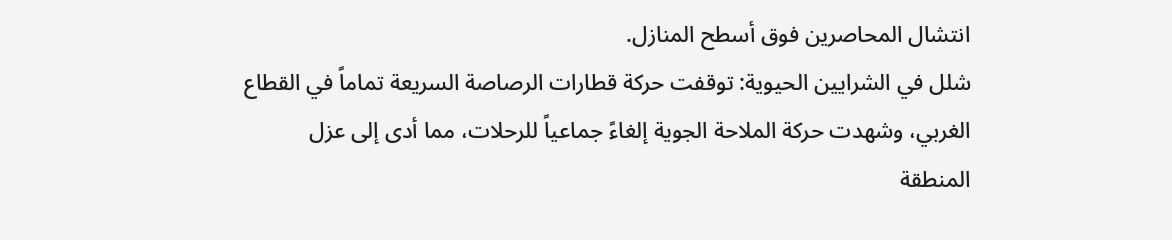انتشال المحاصرين فوق أسطح المنازل.
شلل في الشرايين الحيوية: توقفت حركة قطارات الرصاصة السريعة تماماً في القطاع الغربي، وشهدت حركة الملاحة الجوية إلغاءً جماعياً للرحلات، مما أدى إلى عزل المنطقة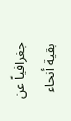جغرافياً عن بقية أنحاء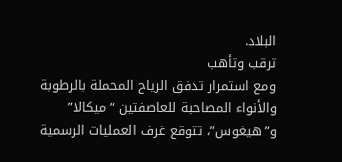البلاد.
ترقب وتأهب
ومع استمرار تدفق الرياح المحملة بالرطوبة والأنواء المصاحبة للعاصفتين “ميكالا” و”هيغوس”، تتوقع غرف العمليات الرسمية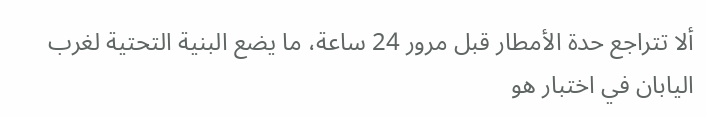ألا تتراجع حدة الأمطار قبل مرور 24 ساعة، ما يضع البنية التحتية لغرب اليابان في اختبار هو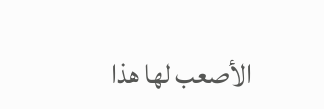الأصعب لها هذا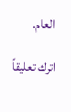العام.

اترك تعليقاً